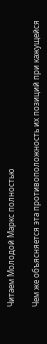Читаем Молодой Маркс полностью

Чем же объясняется эта противоположность их позиций при кажущейся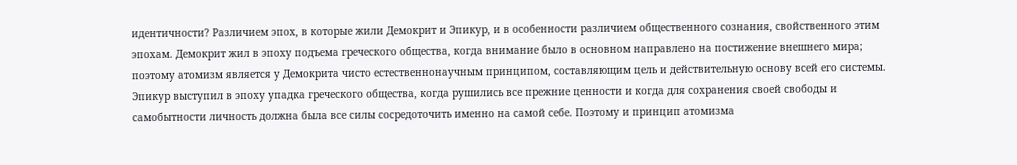идентичности? Различием эпох, в которые жили Демокрит и Эпикур, и в особенности различием общественного сознания, свойственного этим эпохам. Демокрит жил в эпоху подъема греческого общества, когда внимание было в основном направлено на постижение внешнего мира; поэтому атомизм является у Демокрита чисто естественнонаучным принципом, составляющим цель и действительную основу всей его системы. Эпикур выступил в эпоху упадка греческого общества, когда рушились все прежние ценности и когда для сохранения своей свободы и самобытности личность должна была все силы сосредоточить именно на самой себе. Поэтому и принцип атомизма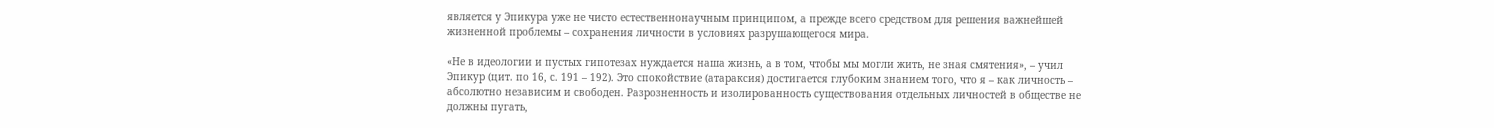является у Эпикура уже не чисто естественнонаучным принципом, а прежде всего средством для решения важнейшей жизненной проблемы – сохранения личности в условиях разрушающегося мира.

«Не в идеологии и пустых гипотезах нуждается наша жизнь, а в том, чтобы мы могли жить, не зная смятения», – учил Эпикур (цит. по 16, с. 191 – 192). Это спокойствие (атараксия) достигается глубоким знанием того, что я – как личность – абсолютно независим и свободен. Разрозненность и изолированность существования отдельных личностей в обществе не должны пугать,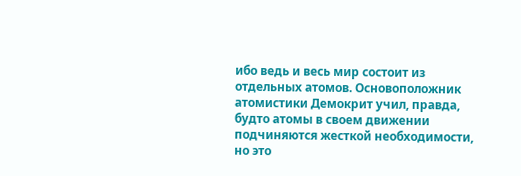ибо ведь и весь мир состоит из отдельных атомов. Основоположник атомистики Демокрит учил, правда, будто атомы в своем движении подчиняются жесткой необходимости, но это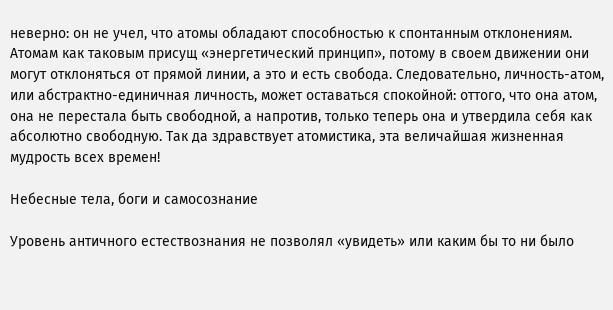неверно: он не учел, что атомы обладают способностью к спонтанным отклонениям. Атомам как таковым присущ «энергетический принцип», потому в своем движении они могут отклоняться от прямой линии, а это и есть свобода. Следовательно, личность-атом, или абстрактно-единичная личность, может оставаться спокойной: оттого, что она атом, она не перестала быть свободной, а напротив, только теперь она и утвердила себя как абсолютно свободную. Так да здравствует атомистика, эта величайшая жизненная мудрость всех времен!

Небесные тела, боги и самосознание

Уровень античного естествознания не позволял «увидеть» или каким бы то ни было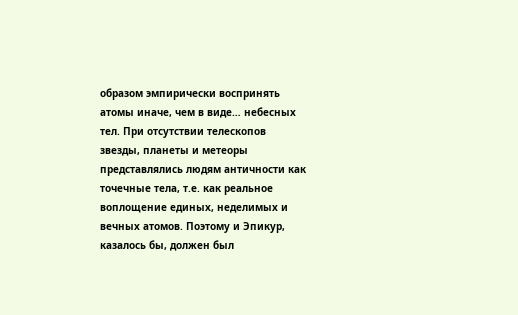образом эмпирически воспринять атомы иначе, чем в виде… небесных тел. При отсутствии телескопов звезды, планеты и метеоры представлялись людям античности как точечные тела, т.е. как реальное воплощение единых, неделимых и вечных атомов. Поэтому и Эпикур, казалось бы, должен был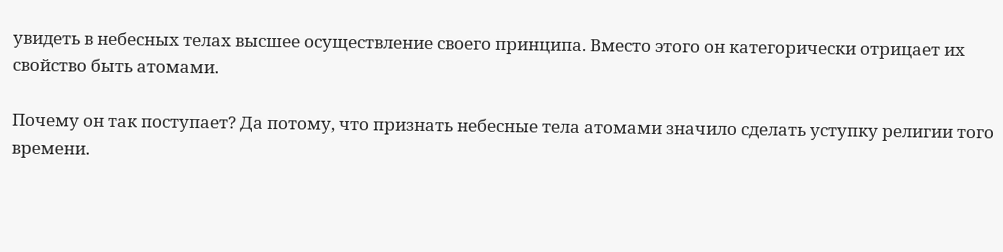увидеть в небесных телах высшее осуществление своего принципа. Вместо этого он категорически отрицает их свойство быть атомами.

Почему он так поступает? Да потому, что признать небесные тела атомами значило сделать уступку религии того времени.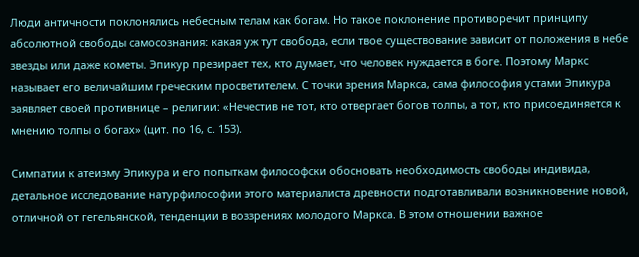Люди античности поклонялись небесным телам как богам. Но такое поклонение противоречит принципу абсолютной свободы самосознания: какая уж тут свобода, если твое существование зависит от положения в небе звезды или даже кометы. Эпикур презирает тех, кто думает, что человек нуждается в боге. Поэтому Маркс называет его величайшим греческим просветителем. С точки зрения Маркса, сама философия устами Эпикура заявляет своей противнице – религии: «Нечестив не тот, кто отвергает богов толпы, а тот, кто присоединяется к мнению толпы о богах» (цит. по 16, с. 153).

Симпатии к атеизму Эпикура и его попыткам философски обосновать необходимость свободы индивида, детальное исследование натурфилософии этого материалиста древности подготавливали возникновение новой, отличной от гегельянской, тенденции в воззрениях молодого Маркса. В этом отношении важное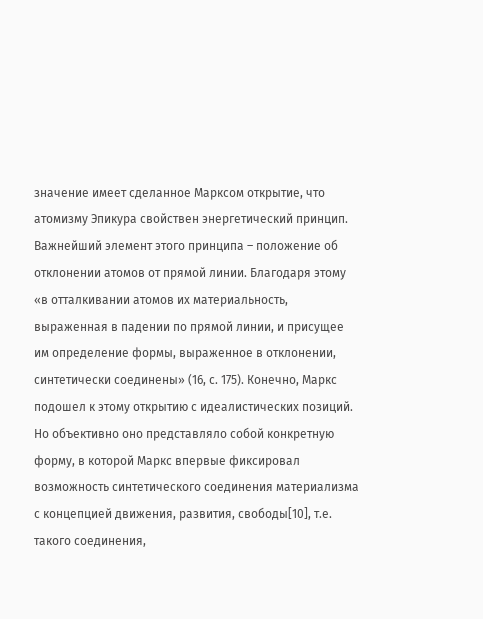значение имеет сделанное Марксом открытие, что атомизму Эпикура свойствен энергетический принцип. Важнейший элемент этого принципа – положение об отклонении атомов от прямой линии. Благодаря этому «в отталкивании атомов их материальность, выраженная в падении по прямой линии, и присущее им определение формы, выраженное в отклонении, синтетически соединены» (16, с. 175). Конечно, Маркс подошел к этому открытию с идеалистических позиций. Но объективно оно представляло собой конкретную форму, в которой Маркс впервые фиксировал возможность синтетического соединения материализма с концепцией движения, развития, свободы[10], т.е. такого соединения,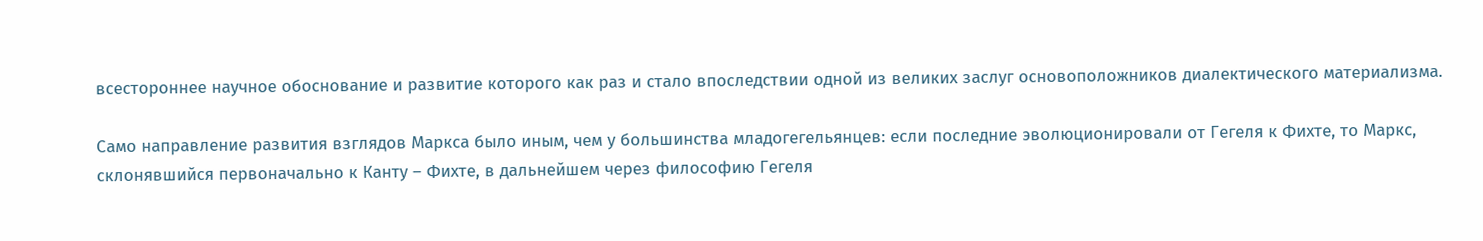всестороннее научное обоснование и развитие которого как раз и стало впоследствии одной из великих заслуг основоположников диалектического материализма.

Само направление развития взглядов Маркса было иным, чем у большинства младогегельянцев: если последние эволюционировали от Гегеля к Фихте, то Маркс, склонявшийся первоначально к Канту – Фихте, в дальнейшем через философию Гегеля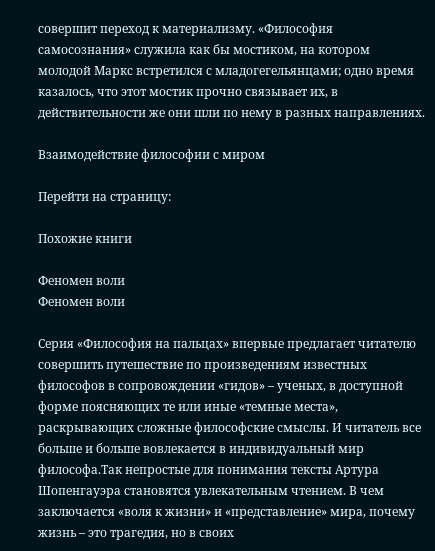совершит переход к материализму. «Философия самосознания» служила как бы мостиком, на котором молодой Маркс встретился с младогегельянцами; одно время казалось, что этот мостик прочно связывает их, в действительности же они шли по нему в разных направлениях.

Взаимодействие философии с миром

Перейти на страницу:

Похожие книги

Феномен воли
Феномен воли

Серия «Философия на пальцах» впервые предлагает читателю совершить путешествие по произведениям известных философов в сопровождении «гидов» – ученых, в доступной форме поясняющих те или иные «темные места», раскрывающих сложные философские смыслы. И читатель все больше и больше вовлекается в индивидуальный мир философа.Так непростые для понимания тексты Артура Шопенгауэра становятся увлекательным чтением. В чем заключается «воля к жизни» и «представление» мира, почему жизнь – это трагедия, но в своих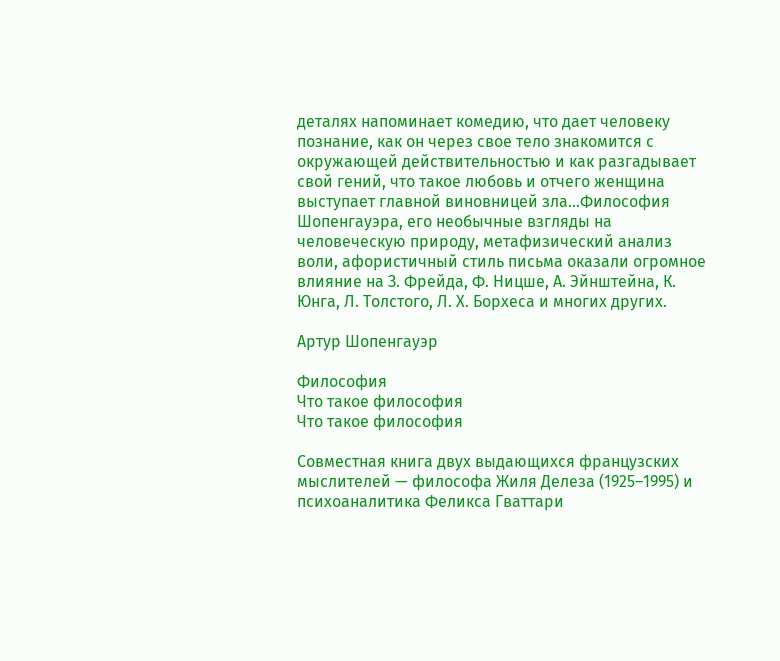деталях напоминает комедию, что дает человеку познание, как он через свое тело знакомится с окружающей действительностью и как разгадывает свой гений, что такое любовь и отчего женщина выступает главной виновницей зла…Философия Шопенгауэра, его необычные взгляды на человеческую природу, метафизический анализ воли, афористичный стиль письма оказали огромное влияние на З. Фрейда, Ф. Ницше, А. Эйнштейна, К. Юнга, Л. Толстого, Л. Х. Борхеса и многих других.

Артур Шопенгауэр

Философия
Что такое философия
Что такое философия

Совместная книга двух выдающихся французских мыслителей — философа Жиля Делеза (1925–1995) и психоаналитика Феликса Гваттари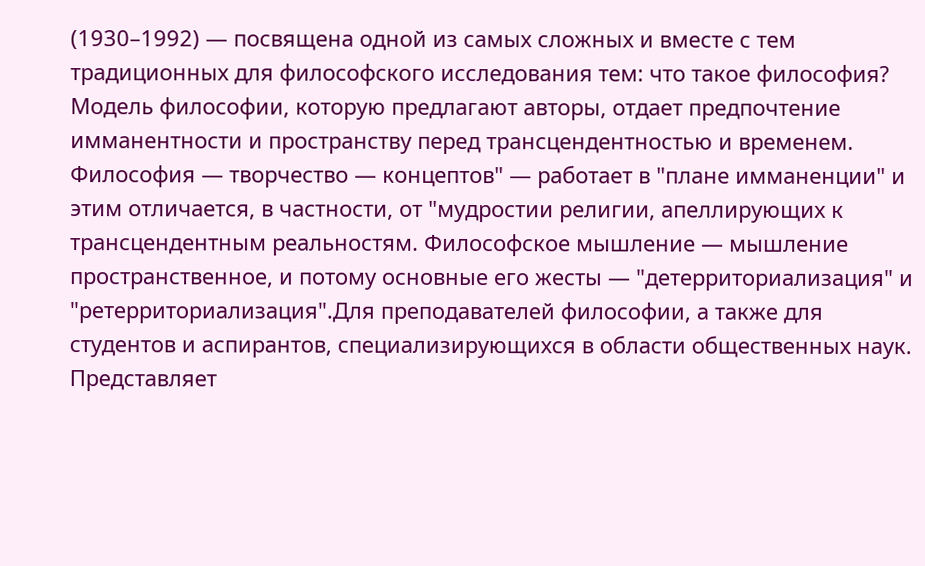(1930–1992) — посвящена одной из самых сложных и вместе с тем традиционных для философского исследования тем: что такое философия? Модель философии, которую предлагают авторы, отдает предпочтение имманентности и пространству перед трансцендентностью и временем. Философия — творчество — концептов" — работает в "плане имманенции" и этим отличается, в частности, от "мудростии религии, апеллирующих к трансцендентным реальностям. Философское мышление — мышление пространственное, и потому основные его жесты — "детерриториализация" и "ретерриториализация".Для преподавателей философии, а также для студентов и аспирантов, специализирующихся в области общественных наук. Представляет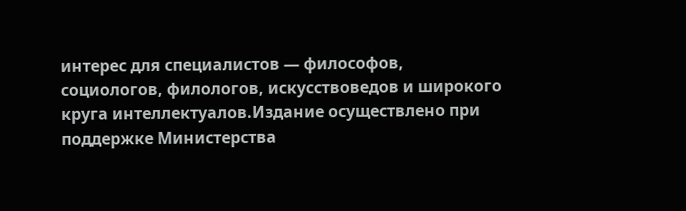интерес для специалистов — философов, социологов, филологов, искусствоведов и широкого круга интеллектуалов.Издание осуществлено при поддержке Министерства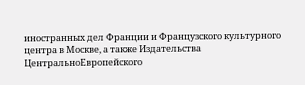иностранных дел Франции и Французского культурного центра в Москве, а также Издательства ЦентральноЕвропейского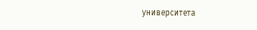университета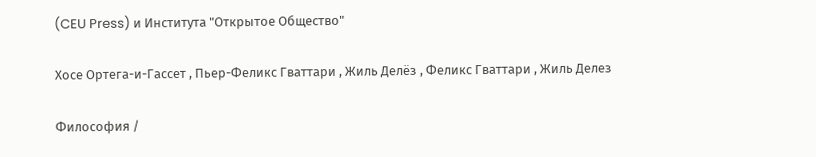(CEU Press) и Института "Открытое Общество"

Хосе Ортега-и-Гассет , Пьер-Феликс Гваттари , Жиль Делёз , Феликс Гваттари , Жиль Делез

Философия /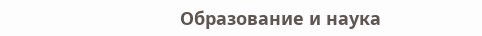Образование и наука